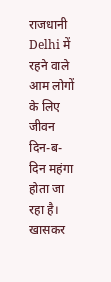राजधानी Delhi में रहने वाले आम लोगों के लिए जीवन दिन-ब-दिन महंगा होता जा रहा है। खासकर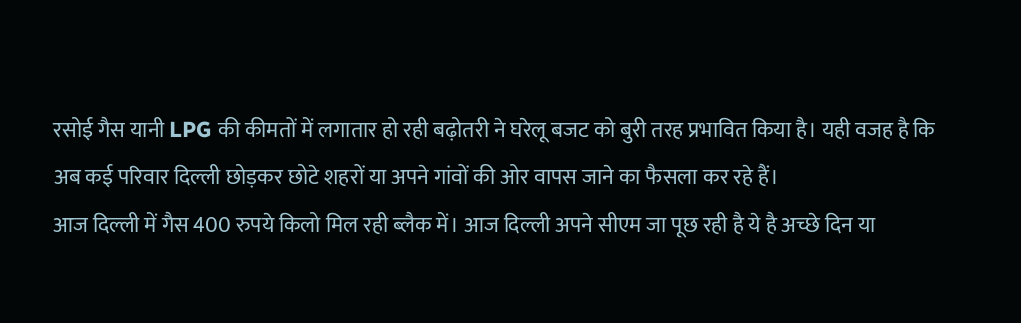रसोई गैस यानी LPG की कीमतों में लगातार हो रही बढ़ोतरी ने घरेलू बजट को बुरी तरह प्रभावित किया है। यही वजह है कि अब कई परिवार दिल्ली छोड़कर छोटे शहरों या अपने गांवों की ओर वापस जाने का फैसला कर रहे हैं।
आज दिल्ली में गैस 400 रुपये किलो मिल रही ब्लैक में। आज दिल्ली अपने सीएम जा पूछ रही है ये है अच्छे दिन या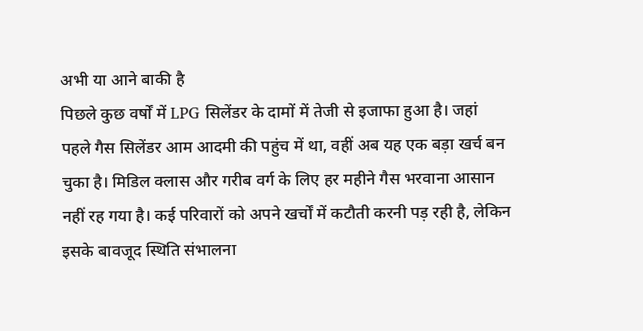अभी या आने बाकी है
पिछले कुछ वर्षों में LPG सिलेंडर के दामों में तेजी से इजाफा हुआ है। जहां पहले गैस सिलेंडर आम आदमी की पहुंच में था, वहीं अब यह एक बड़ा खर्च बन चुका है। मिडिल क्लास और गरीब वर्ग के लिए हर महीने गैस भरवाना आसान नहीं रह गया है। कई परिवारों को अपने खर्चों में कटौती करनी पड़ रही है, लेकिन इसके बावजूद स्थिति संभालना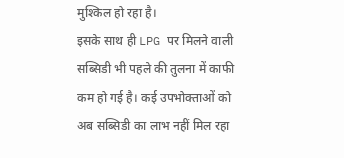मुश्किल हो रहा है।
इसके साथ ही LPG पर मिलने वाली सब्सिडी भी पहले की तुलना में काफी कम हो गई है। कई उपभोक्ताओं को अब सब्सिडी का लाभ नहीं मिल रहा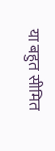या बहुत सीमित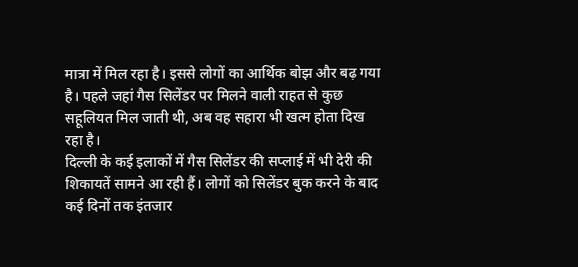मात्रा में मिल रहा है। इससे लोगों का आर्थिक बोझ और बढ़ गया है। पहले जहां गैस सिलेंडर पर मिलने वाली राहत से कुछ सहूलियत मिल जाती थी, अब वह सहारा भी खत्म होता दिख रहा है।
दिल्ली के कई इलाकों में गैस सिलेंडर की सप्लाई में भी देरी की शिकायतें सामने आ रही हैं। लोगों को सिलेंडर बुक करने के बाद कई दिनों तक इंतजार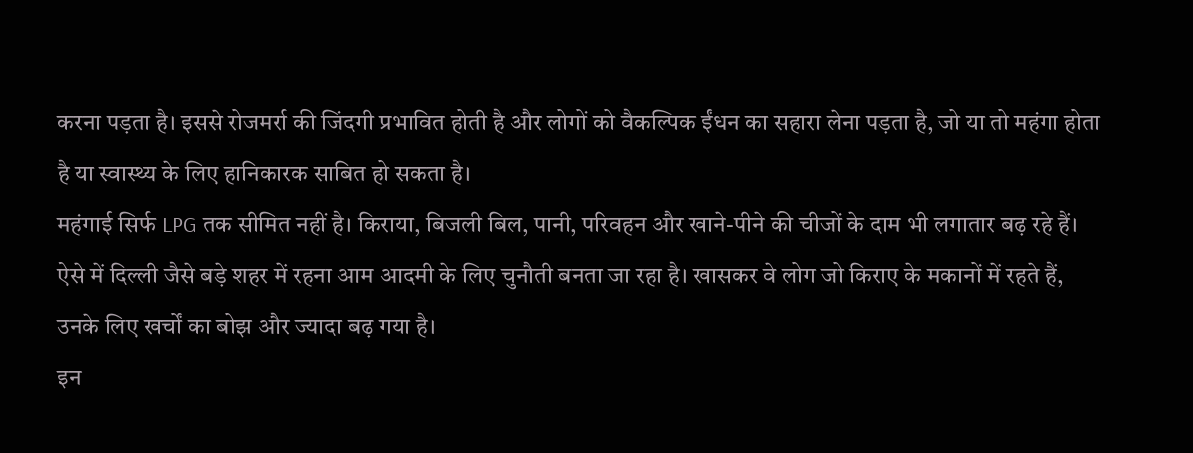करना पड़ता है। इससे रोजमर्रा की जिंदगी प्रभावित होती है और लोगों को वैकल्पिक ईंधन का सहारा लेना पड़ता है, जो या तो महंगा होता है या स्वास्थ्य के लिए हानिकारक साबित हो सकता है।
महंगाई सिर्फ LPG तक सीमित नहीं है। किराया, बिजली बिल, पानी, परिवहन और खाने-पीने की चीजों के दाम भी लगातार बढ़ रहे हैं। ऐसे में दिल्ली जैसे बड़े शहर में रहना आम आदमी के लिए चुनौती बनता जा रहा है। खासकर वे लोग जो किराए के मकानों में रहते हैं, उनके लिए खर्चों का बोझ और ज्यादा बढ़ गया है।
इन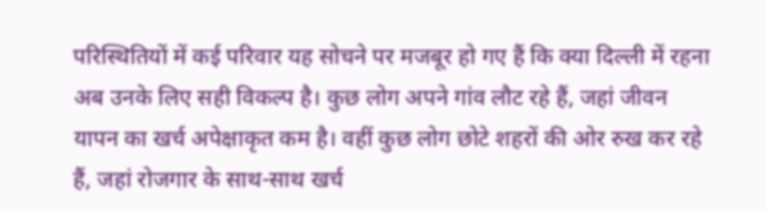परिस्थितियों में कई परिवार यह सोचने पर मजबूर हो गए हैं कि क्या दिल्ली में रहना अब उनके लिए सही विकल्प है। कुछ लोग अपने गांव लौट रहे हैं, जहां जीवन यापन का खर्च अपेक्षाकृत कम है। वहीं कुछ लोग छोटे शहरों की ओर रुख कर रहे हैं, जहां रोजगार के साथ-साथ खर्च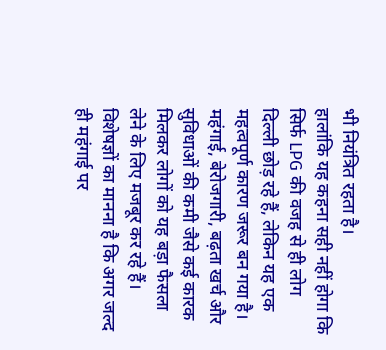भी नियंत्रित रहता है।
हालांकि यह कहना सही नहीं होगा कि सिर्फ LPG की वजह से ही लोग दिल्ली छोड़ रहे हैं, लेकिन यह एक महत्वपूर्ण कारण जरूर बन गया है। महंगाई, बेरोजगारी, बढ़ता खर्च और सुविधाओं की कमी जैसे कई कारक मिलकर लोगों को यह बड़ा फैसला लेने के लिए मजबूर कर रहे हैं।
विशेषज्ञों का मानना है कि अगर जल्द ही महंगाई पर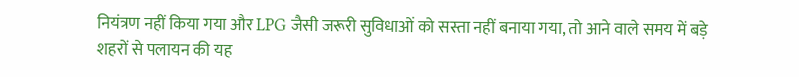नियंत्रण नहीं किया गया और LPG जैसी जरूरी सुविधाओं को सस्ता नहीं बनाया गया, तो आने वाले समय में बड़े शहरों से पलायन की यह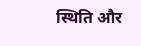स्थिति और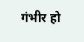गंभीर हो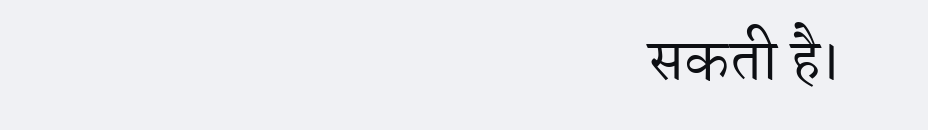सकती है।